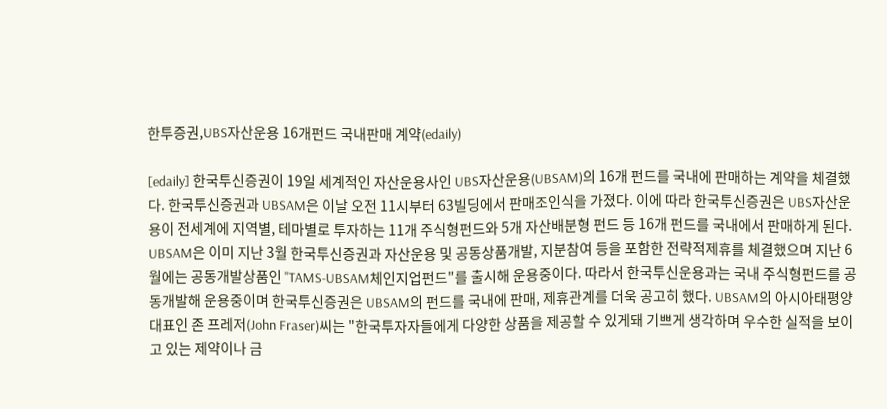한투증권,UBS자산운용 16개펀드 국내판매 계약(edaily)

[edaily] 한국투신증권이 19일 세계적인 자산운용사인 UBS자산운용(UBSAM)의 16개 펀드를 국내에 판매하는 계약을 체결했다. 한국투신증권과 UBSAM은 이날 오전 11시부터 63빌딩에서 판매조인식을 가졌다. 이에 따라 한국투신증권은 UBS자산운용이 전세계에 지역별, 테마별로 투자하는 11개 주식형펀드와 5개 자산배분형 펀드 등 16개 펀드를 국내에서 판매하게 된다. UBSAM은 이미 지난 3월 한국투신증권과 자산운용 및 공동상품개발, 지분참여 등을 포함한 전략적제휴를 체결했으며 지난 6월에는 공동개발상품인 "TAMS-UBSAM체인지업펀드"를 출시해 운용중이다. 따라서 한국투신운용과는 국내 주식형펀드를 공동개발해 운용중이며 한국투신증권은 UBSAM의 펀드를 국내에 판매, 제휴관계를 더욱 공고히 했다. UBSAM의 아시아태평양 대표인 존 프레저(John Fraser)씨는 "한국투자자들에게 다양한 상품을 제공할 수 있게돼 기쁘게 생각하며 우수한 실적을 보이고 있는 제약이나 금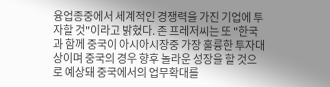융업종중에서 세계적인 경쟁력을 가진 기업에 투자할 것"이라고 밝혔다. 존 프레저씨는 또 "한국과 함께 중국이 아시아시장중 가장 훌륭한 투자대상이며 중국의 경우 향후 놀라운 성장을 할 것으로 예상돼 중국에서의 업무확대를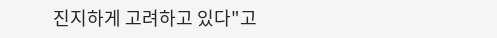진지하게 고려하고 있다"고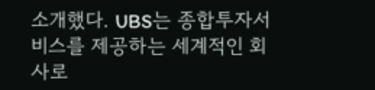소개했다. UBS는 종합투자서비스를 제공하는 세계적인 회사로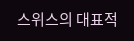스위스의 대표적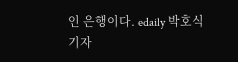인 은행이다. edaily 박호식기자